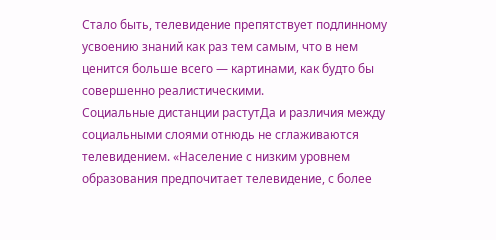Стало быть, телевидение препятствует подлинному усвоению знаний как раз тем самым, что в нем ценится больше всего — картинами, как будто бы совершенно реалистическими.
Социальные дистанции растутДа и различия между социальными слоями отнюдь не сглаживаются телевидением. «Население с низким уровнем образования предпочитает телевидение, с более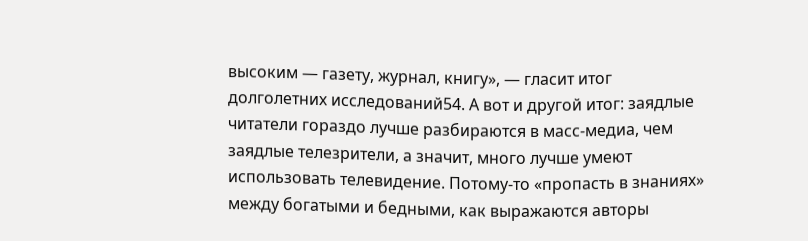высоким — газету, журнал, книгу», — гласит итог долголетних исследований54. А вот и другой итог: заядлые читатели гораздо лучше разбираются в масс-медиа, чем заядлые телезрители, а значит, много лучше умеют использовать телевидение. Потому-то «пропасть в знаниях» между богатыми и бедными, как выражаются авторы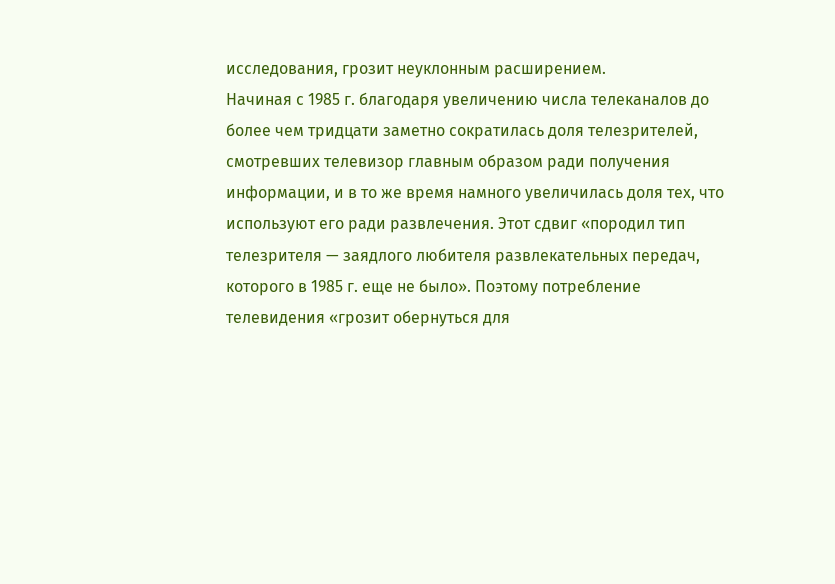исследования, грозит неуклонным расширением.
Начиная с 1985 г. благодаря увеличению числа телеканалов до более чем тридцати заметно сократилась доля телезрителей, смотревших телевизор главным образом ради получения информации, и в то же время намного увеличилась доля тех, что используют его ради развлечения. Этот сдвиг «породил тип телезрителя — заядлого любителя развлекательных передач, которого в 1985 г. еще не было». Поэтому потребление телевидения «грозит обернуться для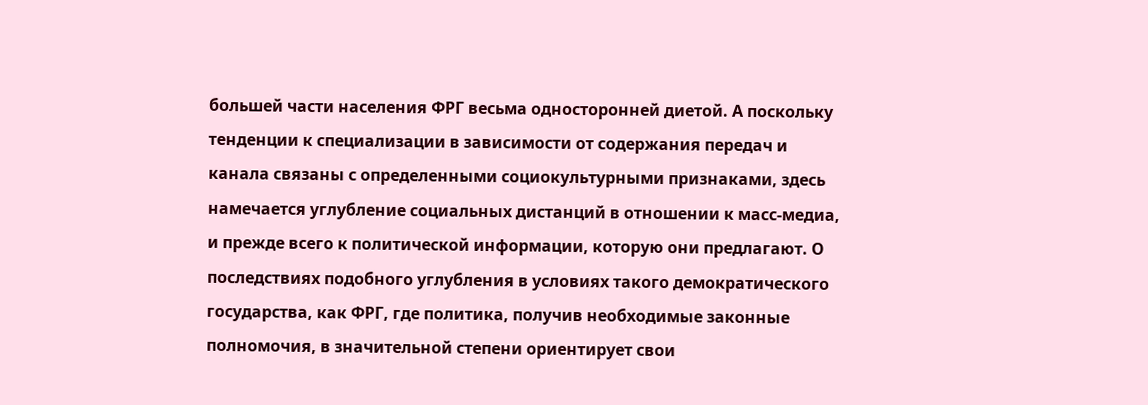большей части населения ФРГ весьма односторонней диетой. А поскольку тенденции к специализации в зависимости от содержания передач и канала связаны с определенными социокультурными признаками, здесь намечается углубление социальных дистанций в отношении к масс-медиа, и прежде всего к политической информации, которую они предлагают. О последствиях подобного углубления в условиях такого демократического государства, как ФРГ, где политика, получив необходимые законные полномочия, в значительной степени ориентирует свои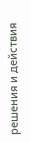решения и действия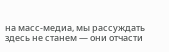на масс-медиа, мы рассуждать здесь не станем — они отчасти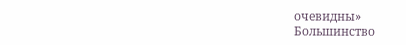очевидны»
Большинство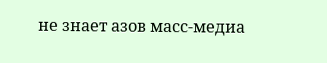не знает азов масс-медиа